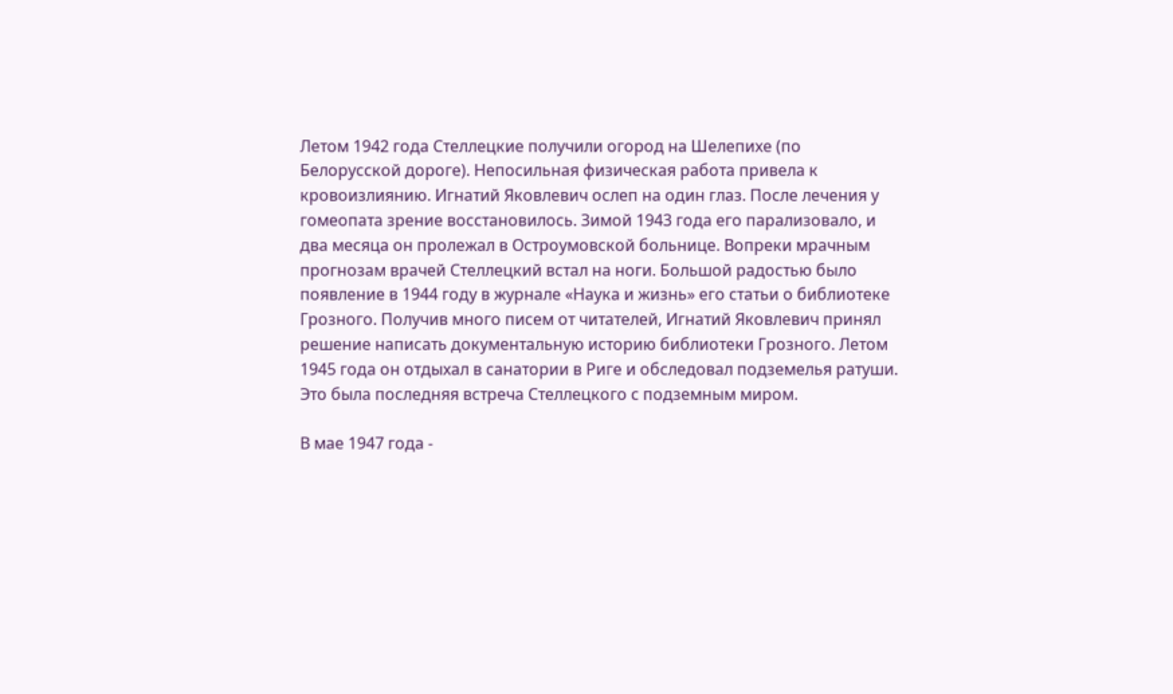Летом 1942 года Стеллецкие получили огород на Шелепихе (по Белорусской дороге). Непосильная физическая работа привела к кровоизлиянию. Игнатий Яковлевич ослеп на один глаз. После лечения у гомеопата зрение восстановилось. Зимой 1943 года его парализовало, и два месяца он пролежал в Остроумовской больнице. Вопреки мрачным прогнозам врачей Стеллецкий встал на ноги. Большой радостью было появление в 1944 году в журнале «Наука и жизнь» его статьи о библиотеке Грозного. Получив много писем от читателей, Игнатий Яковлевич принял решение написать документальную историю библиотеки Грозного. Летом 1945 года он отдыхал в санатории в Риге и обследовал подземелья ратуши. Это была последняя встреча Стеллецкого с подземным миром.

В мае 1947 года -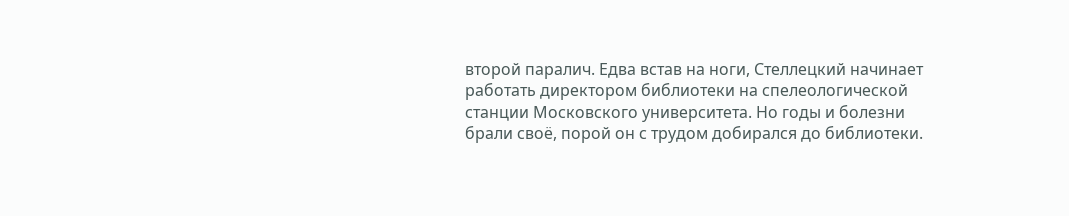второй паралич. Едва встав на ноги, Стеллецкий начинает работать директором библиотеки на спелеологической станции Московского университета. Но годы и болезни брали своё, порой он с трудом добирался до библиотеки.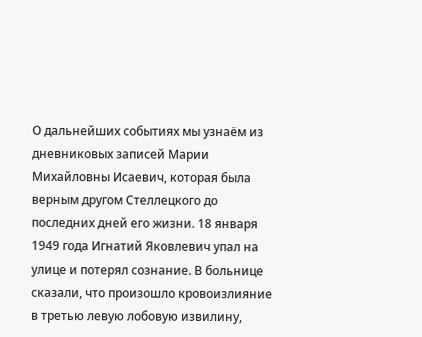О дальнейших событиях мы узнаём из дневниковых записей Марии Михайловны Исаевич, которая была верным другом Стеллецкого до последних дней его жизни. 18 января 1949 года Игнатий Яковлевич упал на улице и потерял сознание. В больнице сказали, что произошло кровоизлияние в третью левую лобовую извилину,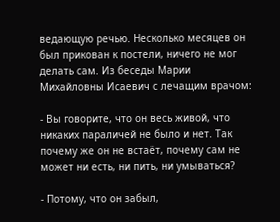ведающую речью. Несколько месяцев он был прикован к постели, ничего не мог делать сам. Из беседы Марии Михайловны Исаевич с лечащим врачом:

- Вы говорите, что он весь живой, что никаких параличей не было и нет. Так почему же он не встаёт, почему сам не может ни есть, ни пить, ни умываться?

- Потому, что он забыл,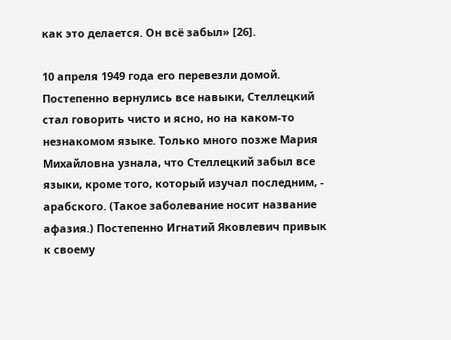как это делается. Он всё забыл» [26].

10 апреля 1949 года его перевезли домой. Постепенно вернулись все навыки, Стеллецкий стал говорить чисто и ясно, но на каком-то незнакомом языке. Только много позже Мария Михайловна узнала, что Стеллецкий забыл все языки, кроме того, который изучал последним, - арабского. (Такое заболевание носит название афазия.) Постепенно Игнатий Яковлевич привык к своему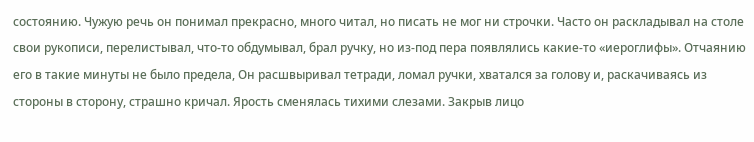состоянию. Чужую речь он понимал прекрасно, много читал, но писать не мог ни строчки. Часто он раскладывал на столе свои рукописи, перелистывал, что-то обдумывал, брал ручку, но из-под пера появлялись какие-то «иероглифы». Отчаянию его в такие минуты не было предела, Он расшвыривал тетради, ломал ручки, хватался за голову и, раскачиваясь из стороны в сторону, страшно кричал. Ярость сменялась тихими слезами. Закрыв лицо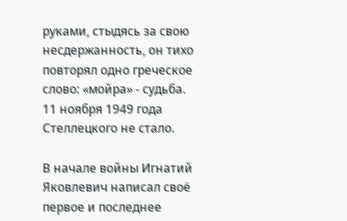руками, стыдясь за свою несдержанность, он тихо повторял одно греческое слово: «мойра» - судьба. 11 ноября 1949 года Стеллецкого не стало.

В начале войны Игнатий Яковлевич написал своё первое и последнее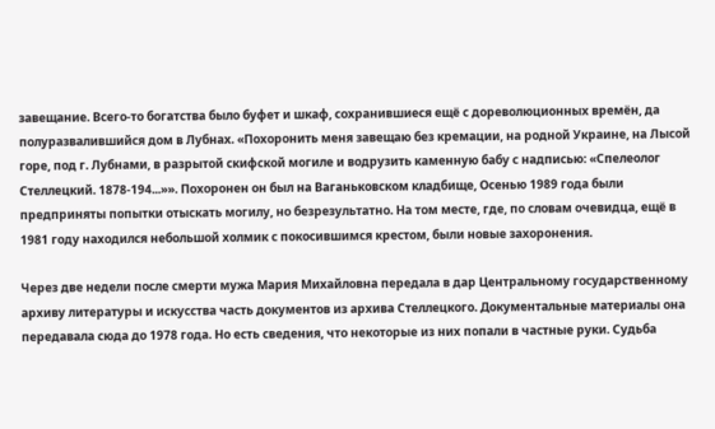завещание. Всего-то богатства было буфет и шкаф, сохранившиеся ещё с дореволюционных времён, да полуразвалившийся дом в Лубнах. «Похоронить меня завещаю без кремации, на родной Украине, на Лысой горе, под г. Лубнами, в разрытой скифской могиле и водрузить каменную бабу с надписью: «Спелеолог Стеллецкий. 1878-194...»». Похоронен он был на Ваганьковском кладбище, Осенью 1989 года были предприняты попытки отыскать могилу, но безрезультатно. На том месте, где, по словам очевидца, ещё в 1981 году находился небольшой холмик с покосившимся крестом, были новые захоронения.

Через две недели после смерти мужа Мария Михайловна передала в дар Центральному государственному архиву литературы и искусства часть документов из архива Стеллецкого. Документальные материалы она передавала сюда до 1978 года. Но есть сведения, что некоторые из них попали в частные руки. Судьба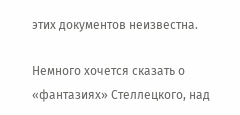этих документов неизвестна.

Немного хочется сказать о «фантазиях» Стеллецкого, над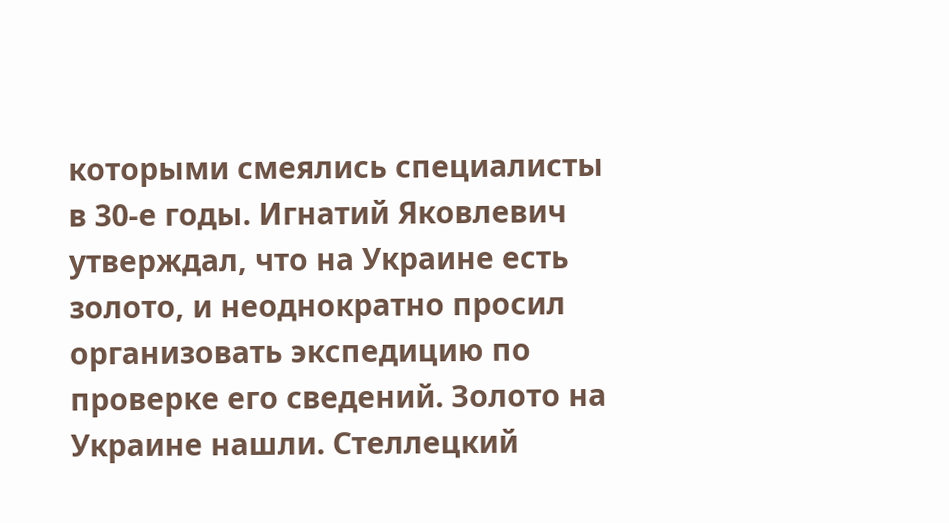которыми смеялись специалисты в 30-е годы. Игнатий Яковлевич утверждал, что на Украине есть золото, и неоднократно просил организовать экспедицию по проверке его сведений. Золото на Украине нашли. Стеллецкий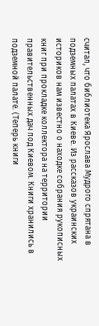считал, что библиотека Ярослава Мудрого спрятана в подземных палатах в Киеве. Из рассказов украинских историков нам известно о находке собрания рукописных книг при прокладке коллектора на территории правительственных дач под Киевом. Книги хранились в подземной палате. (Теперь книги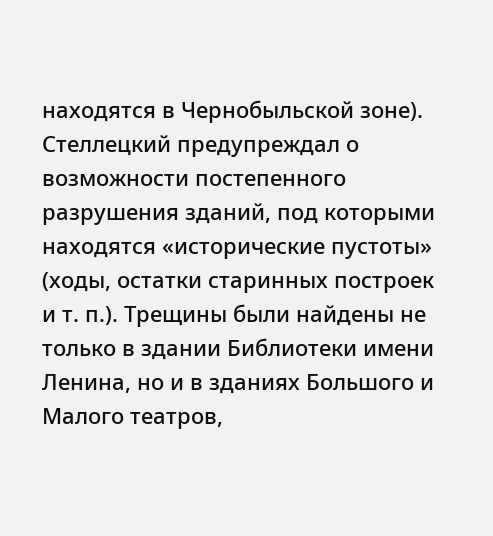находятся в Чернобыльской зоне). Стеллецкий предупреждал о возможности постепенного разрушения зданий, под которыми находятся «исторические пустоты» (ходы, остатки старинных построек и т. п.). Трещины были найдены не только в здании Библиотеки имени Ленина, но и в зданиях Большого и Малого театров,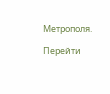Метрополя.

Перейти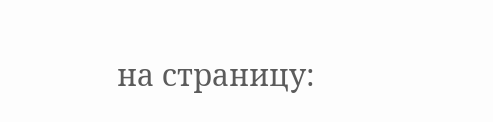на страницу: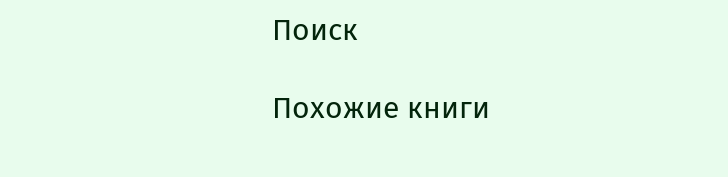Поиск

Похожие книги